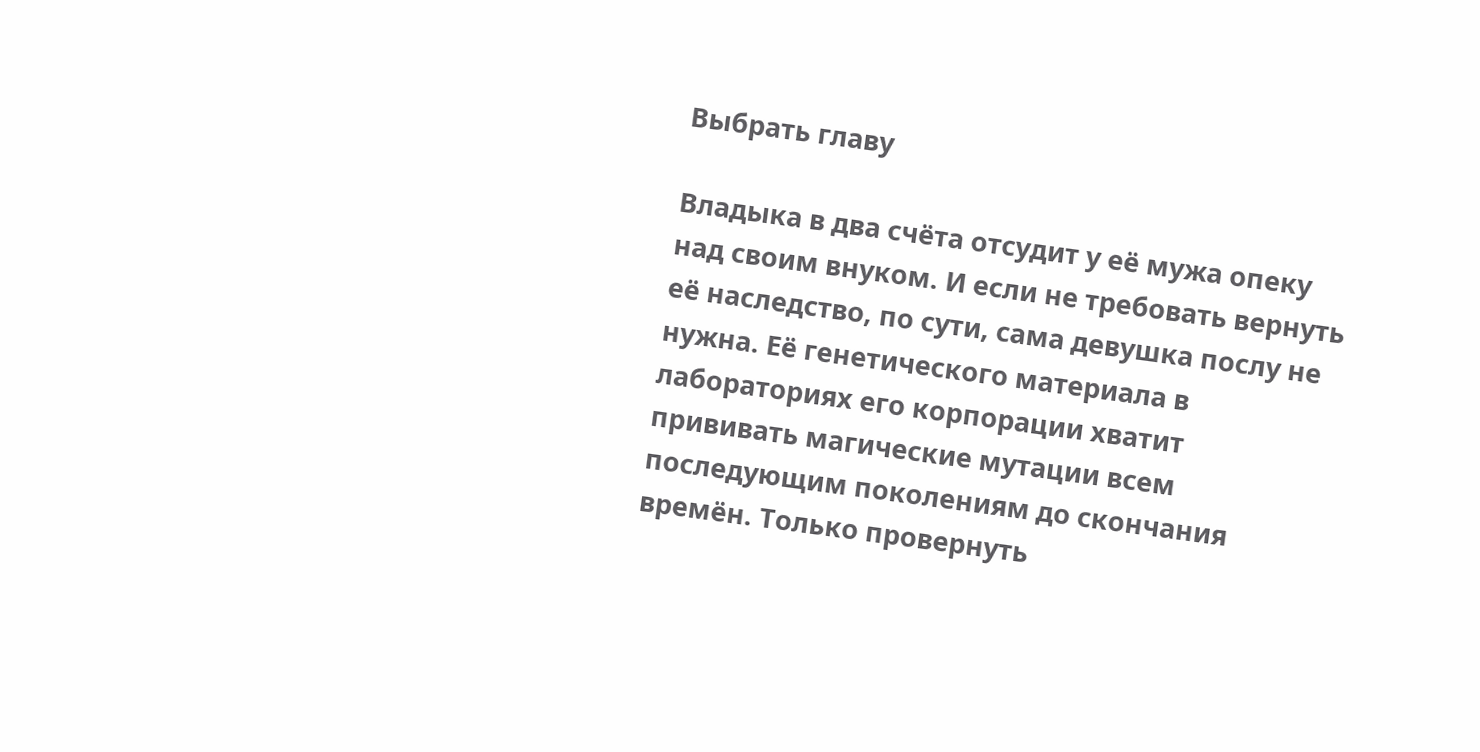Выбрать главу

Владыка в два счёта отсудит у её мужа опеку над своим внуком. И если не требовать вернуть её наследство, по сути, сама девушка послу не нужна. Её генетического материала в лабораториях его корпорации хватит прививать магические мутации всем последующим поколениям до скончания времён. Только провернуть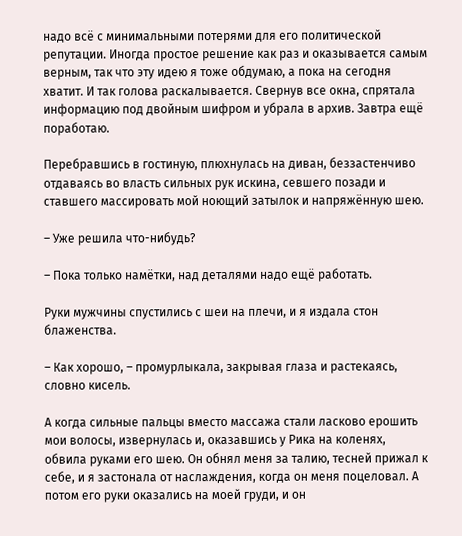надо всё с минимальными потерями для его политической репутации. Иногда простое решение как раз и оказывается самым верным, так что эту идею я тоже обдумаю, а пока на сегодня хватит. И так голова раскалывается. Свернув все окна, спрятала информацию под двойным шифром и убрала в архив. Завтра ещё поработаю.

Перебравшись в гостиную, плюхнулась на диван, беззастенчиво отдаваясь во власть сильных рук искина, севшего позади и ставшего массировать мой ноющий затылок и напряжённую шею.

– Уже решила что-нибудь?

– Пока только намётки, над деталями надо ещё работать.

Руки мужчины спустились с шеи на плечи, и я издала стон блаженства.

– Как хорошо, – промурлыкала, закрывая глаза и растекаясь, словно кисель.

А когда сильные пальцы вместо массажа стали ласково ерошить мои волосы, извернулась и, оказавшись у Рика на коленях, обвила руками его шею. Он обнял меня за талию, тесней прижал к себе, и я застонала от наслаждения, когда он меня поцеловал. А потом его руки оказались на моей груди, и он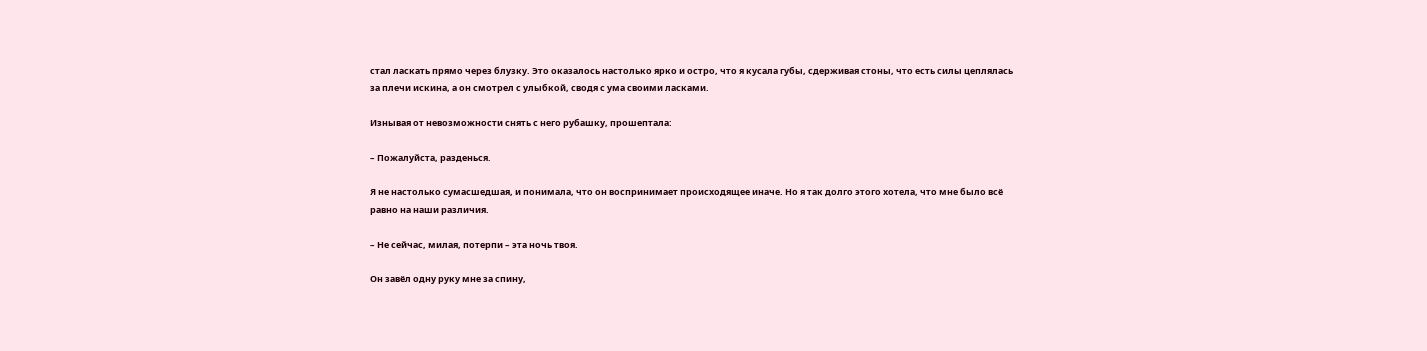стал ласкать прямо через блузку. Это оказалось настолько ярко и остро, что я кусала губы, сдерживая стоны, что есть силы цеплялась за плечи искина, а он смотрел с улыбкой, сводя с ума своими ласками.

Изнывая от невозможности снять с него рубашку, прошептала:

– Пожалуйста, разденься.

Я не настолько сумасшедшая, и понимала, что он воспринимает происходящее иначе. Но я так долго этого хотела, что мне было всё равно на наши различия.

– Не сейчас, милая, потерпи – эта ночь твоя.

Он завёл одну руку мне за спину,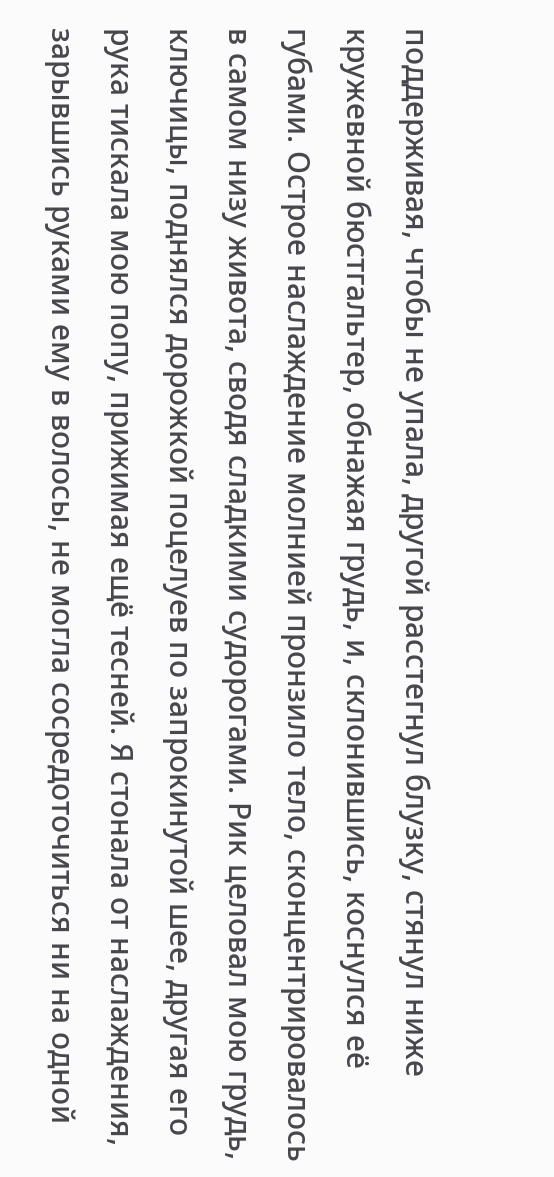поддерживая, чтобы не упала, другой расстегнул блузку, стянул ниже кружевной бюстгальтер, обнажая грудь, и, склонившись, коснулся её губами. Острое наслаждение молнией пронзило тело, сконцентрировалось в самом низу живота, сводя сладкими судорогами. Рик целовал мою грудь, ключицы, поднялся дорожкой поцелуев по запрокинутой шее, другая его рука тискала мою попу, прижимая ещё тесней. Я стонала от наслаждения, зарывшись руками ему в волосы, не могла сосредоточиться ни на одной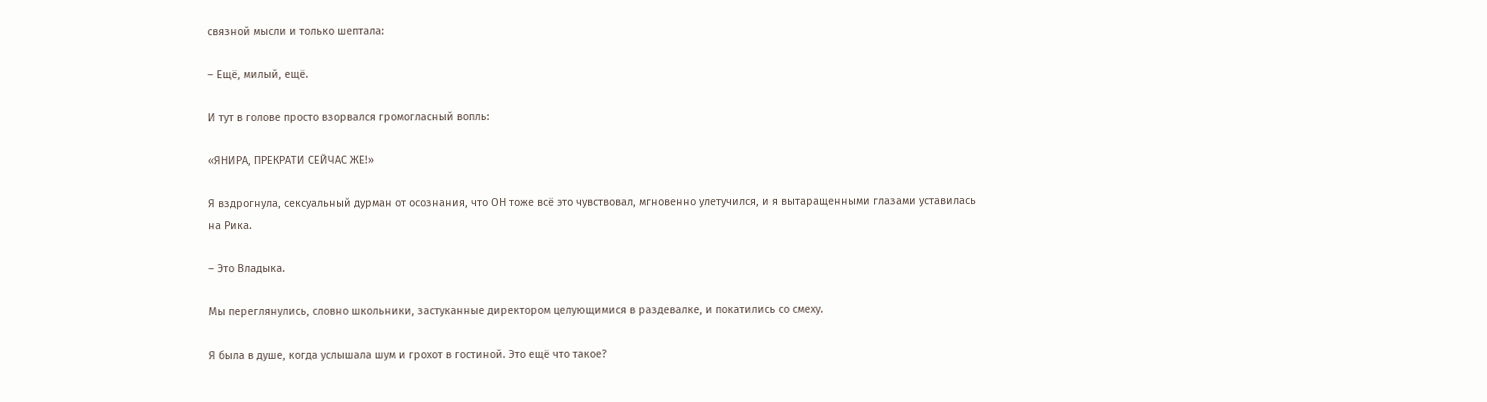связной мысли и только шептала:

– Ещё, милый, ещё.

И тут в голове просто взорвался громогласный вопль:

«ЯНИРА, ПРЕКРАТИ СЕЙЧАС ЖЕ!»

Я вздрогнула, сексуальный дурман от осознания, что ОН тоже всё это чувствовал, мгновенно улетучился, и я вытаращенными глазами уставилась на Рика.

– Это Владыка.

Мы переглянулись, словно школьники, застуканные директором целующимися в раздевалке, и покатились со смеху.

Я была в душе, когда услышала шум и грохот в гостиной. Это ещё что такое?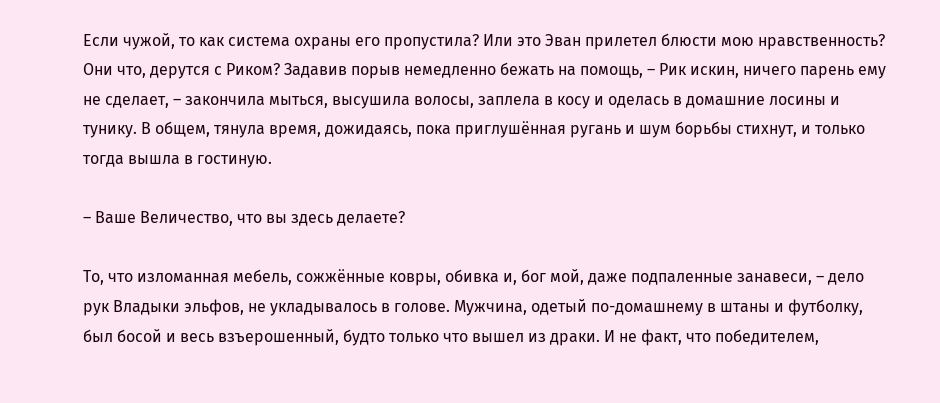Если чужой, то как система охраны его пропустила? Или это Эван прилетел блюсти мою нравственность? Они что, дерутся с Риком? Задавив порыв немедленно бежать на помощь, – Рик искин, ничего парень ему не сделает, – закончила мыться, высушила волосы, заплела в косу и оделась в домашние лосины и тунику. В общем, тянула время, дожидаясь, пока приглушённая ругань и шум борьбы стихнут, и только тогда вышла в гостиную.

– Ваше Величество, что вы здесь делаете?

То, что изломанная мебель, сожжённые ковры, обивка и, бог мой, даже подпаленные занавеси, – дело рук Владыки эльфов, не укладывалось в голове. Мужчина, одетый по-домашнему в штаны и футболку, был босой и весь взъерошенный, будто только что вышел из драки. И не факт, что победителем,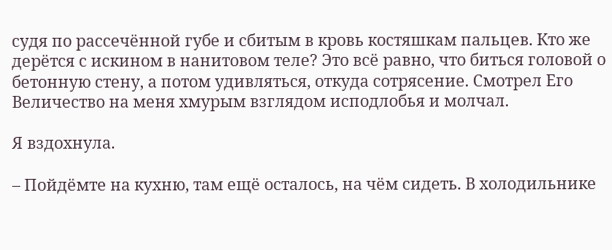судя по рассечённой губе и сбитым в кровь костяшкам пальцев. Кто же дерётся с искином в нанитовом теле? Это всё равно, что биться головой о бетонную стену, а потом удивляться, откуда сотрясение. Смотрел Его Величество на меня хмурым взглядом исподлобья и молчал.

Я вздохнула.

– Пойдёмте на кухню, там ещё осталось, на чём сидеть. В холодильнике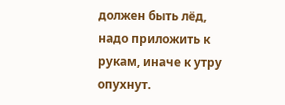должен быть лёд, надо приложить к рукам, иначе к утру опухнут.